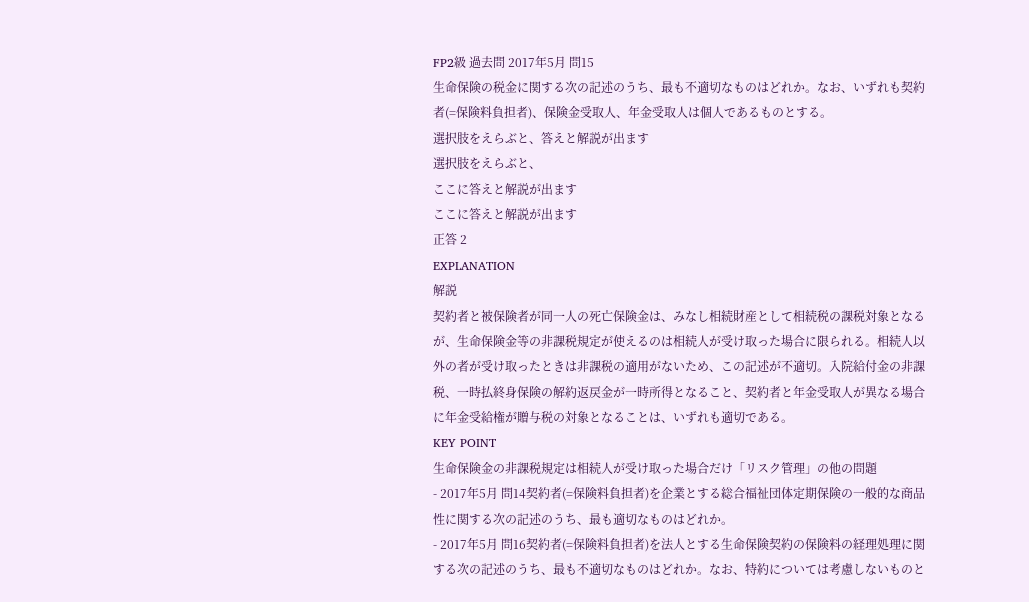FP2級 過去問 2017年5月 問15
生命保険の税金に関する次の記述のうち、最も不適切なものはどれか。なお、いずれも契約者(=保険料負担者)、保険金受取人、年金受取人は個人であるものとする。
選択肢をえらぶと、答えと解説が出ます
選択肢をえらぶと、
ここに答えと解説が出ます
ここに答えと解説が出ます
正答 2
EXPLANATION
解説
契約者と被保険者が同一人の死亡保険金は、みなし相続財産として相続税の課税対象となるが、生命保険金等の非課税規定が使えるのは相続人が受け取った場合に限られる。相続人以外の者が受け取ったときは非課税の適用がないため、この記述が不適切。入院給付金の非課税、一時払終身保険の解約返戻金が一時所得となること、契約者と年金受取人が異なる場合に年金受給権が贈与税の対象となることは、いずれも適切である。
KEY POINT
生命保険金の非課税規定は相続人が受け取った場合だけ「リスク管理」の他の問題
- 2017年5月 問14契約者(=保険料負担者)を企業とする総合福祉団体定期保険の一般的な商品性に関する次の記述のうち、最も適切なものはどれか。
- 2017年5月 問16契約者(=保険料負担者)を法人とする生命保険契約の保険料の経理処理に関する次の記述のうち、最も不適切なものはどれか。なお、特約については考慮しないものと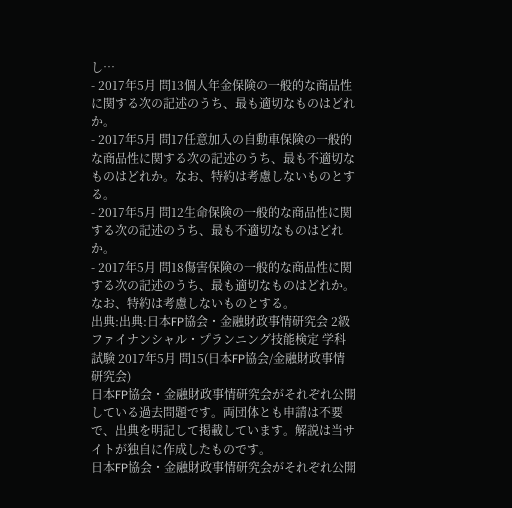し…
- 2017年5月 問13個人年金保険の一般的な商品性に関する次の記述のうち、最も適切なものはどれか。
- 2017年5月 問17任意加入の自動車保険の一般的な商品性に関する次の記述のうち、最も不適切なものはどれか。なお、特約は考慮しないものとする。
- 2017年5月 問12生命保険の一般的な商品性に関する次の記述のうち、最も不適切なものはどれか。
- 2017年5月 問18傷害保険の一般的な商品性に関する次の記述のうち、最も適切なものはどれか。なお、特約は考慮しないものとする。
出典:出典:日本FP協会・金融財政事情研究会 2級ファイナンシャル・プランニング技能検定 学科試験 2017年5月 問15(日本FP協会/金融財政事情研究会)
日本FP協会・金融財政事情研究会がそれぞれ公開している過去問題です。両団体とも申請は不要で、出典を明記して掲載しています。解説は当サイトが独自に作成したものです。
日本FP協会・金融財政事情研究会がそれぞれ公開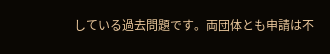している過去問題です。両団体とも申請は不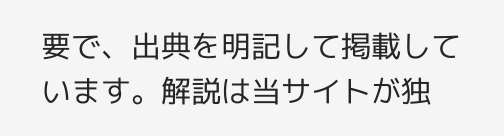要で、出典を明記して掲載しています。解説は当サイトが独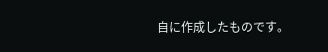自に作成したものです。